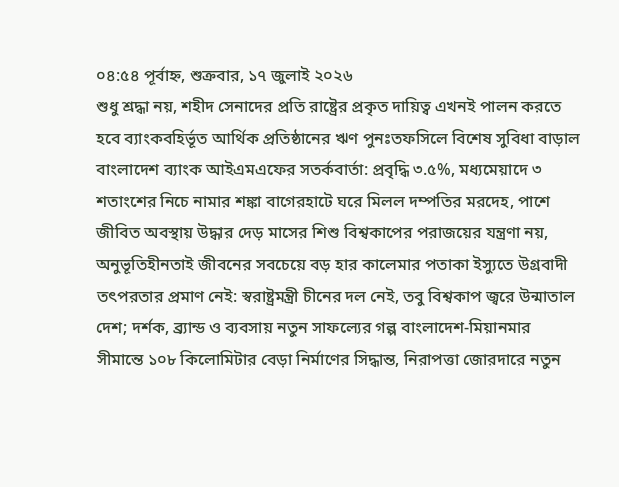০৪:৫৪ পূর্বাহ্ন, শুক্রবার, ১৭ জুলাই ২০২৬
শুধু শ্রদ্ধা নয়, শহীদ সেনাদের প্রতি রাষ্ট্রের প্রকৃত দায়িত্ব এখনই পালন করতে হবে ব্যাংকবহির্ভূত আর্থিক প্রতিষ্ঠানের ঋণ পুনঃতফসিলে বিশেষ সুবিধা বাড়াল বাংলাদেশ ব্যাংক আইএমএফের সতর্কবার্তা: প্রবৃদ্ধি ৩.৫%, মধ্যমেয়াদে ৩ শতাংশের নিচে নামার শঙ্কা বাগেরহাটে ঘরে মিলল দম্পতির মরদেহ, পাশে জীবিত অবস্থায় উদ্ধার দেড় মাসের শিশু বিশ্বকাপের পরাজয়ের যন্ত্রণা নয়, অনুভূতিহীনতাই জীবনের সবচেয়ে বড় হার কালেমার পতাকা ইস্যুতে উগ্রবাদী তৎপরতার প্রমাণ নেই: স্বরাষ্ট্রমন্ত্রী চীনের দল নেই, তবু বিশ্বকাপ জ্বরে উন্মাতাল দেশ; দর্শক, ব্র্যান্ড ও ব্যবসায় নতুন সাফল্যের গল্প বাংলাদেশ-মিয়ানমার সীমান্তে ১০৮ কিলোমিটার বেড়া নির্মাণের সিদ্ধান্ত, নিরাপত্তা জোরদারে নতুন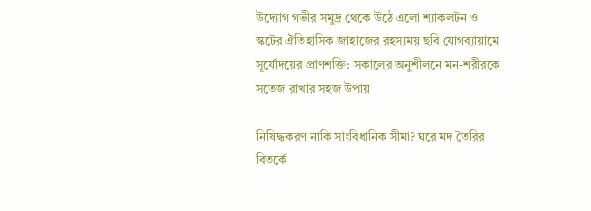উদ্যোগ গভীর সমুদ্র থেকে উঠে এলো শ্যাকলটন ও স্কটের ঐতিহাসিক জাহাজের রহস্যময় ছবি যোগব্যায়ামে সূর্যোদয়ের প্রাণশক্তি: সকালের অনুশীলনে মন-শরীরকে সতেজ রাখার সহজ উপায়

নিষিদ্ধকরণ নাকি সাংবিধানিক সীমা? ঘরে মদ তৈরির বিতর্কে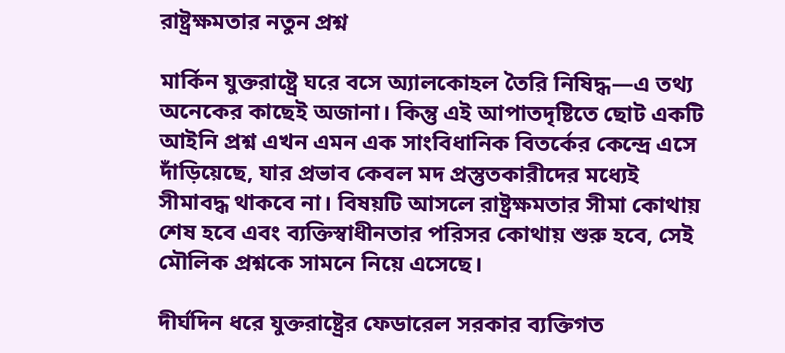রাষ্ট্রক্ষমতার নতুন প্রশ্ন

মার্কিন যুক্তরাষ্ট্রে ঘরে বসে অ্যালকোহল তৈরি নিষিদ্ধ—এ তথ্য অনেকের কাছেই অজানা। কিন্তু এই আপাতদৃষ্টিতে ছোট একটি আইনি প্রশ্ন এখন এমন এক সাংবিধানিক বিতর্কের কেন্দ্রে এসে দাঁড়িয়েছে, যার প্রভাব কেবল মদ প্রস্তুতকারীদের মধ্যেই সীমাবদ্ধ থাকবে না। বিষয়টি আসলে রাষ্ট্রক্ষমতার সীমা কোথায় শেষ হবে এবং ব্যক্তিস্বাধীনতার পরিসর কোথায় শুরু হবে, সেই মৌলিক প্রশ্নকে সামনে নিয়ে এসেছে।

দীর্ঘদিন ধরে যুক্তরাষ্ট্রের ফেডারেল সরকার ব্যক্তিগত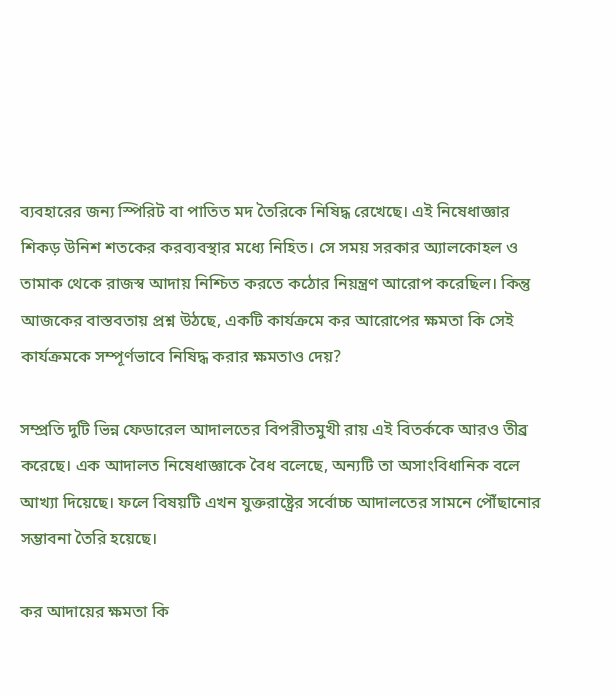ব্যবহারের জন্য স্পিরিট বা পাতিত মদ তৈরিকে নিষিদ্ধ রেখেছে। এই নিষেধাজ্ঞার শিকড় উনিশ শতকের করব্যবস্থার মধ্যে নিহিত। সে সময় সরকার অ্যালকোহল ও তামাক থেকে রাজস্ব আদায় নিশ্চিত করতে কঠোর নিয়ন্ত্রণ আরোপ করেছিল। কিন্তু আজকের বাস্তবতায় প্রশ্ন উঠছে, একটি কার্যক্রমে কর আরোপের ক্ষমতা কি সেই কার্যক্রমকে সম্পূর্ণভাবে নিষিদ্ধ করার ক্ষমতাও দেয়?

সম্প্রতি দুটি ভিন্ন ফেডারেল আদালতের বিপরীতমুখী রায় এই বিতর্ককে আরও তীব্র করেছে। এক আদালত নিষেধাজ্ঞাকে বৈধ বলেছে, অন্যটি তা অসাংবিধানিক বলে আখ্যা দিয়েছে। ফলে বিষয়টি এখন যুক্তরাষ্ট্রের সর্বোচ্চ আদালতের সামনে পৌঁছানোর সম্ভাবনা তৈরি হয়েছে।

কর আদায়ের ক্ষমতা কি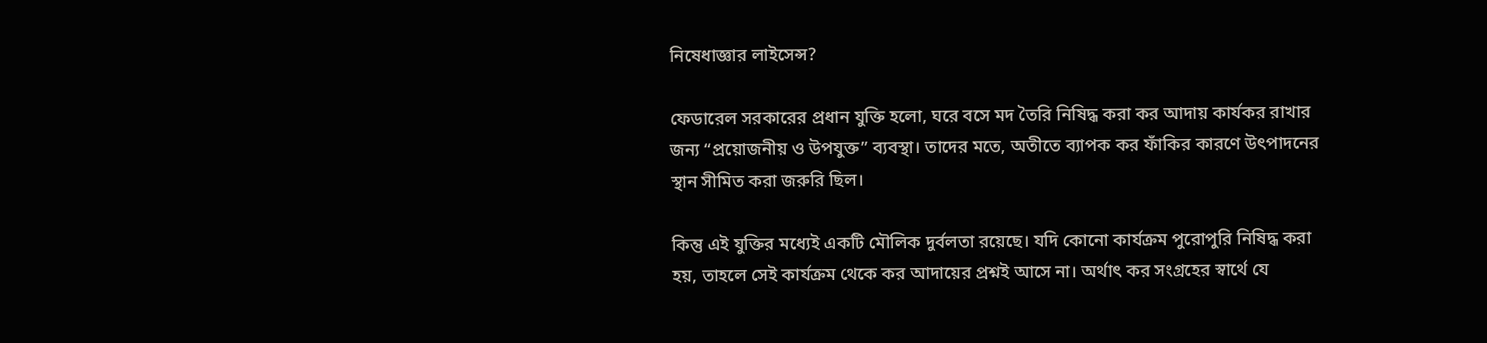নিষেধাজ্ঞার লাইসেন্স?

ফেডারেল সরকারের প্রধান যুক্তি হলো, ঘরে বসে মদ তৈরি নিষিদ্ধ করা কর আদায় কার্যকর রাখার জন্য “প্রয়োজনীয় ও উপযুক্ত” ব্যবস্থা। তাদের মতে, অতীতে ব্যাপক কর ফাঁকির কারণে উৎপাদনের স্থান সীমিত করা জরুরি ছিল।

কিন্তু এই যুক্তির মধ্যেই একটি মৌলিক দুর্বলতা রয়েছে। যদি কোনো কার্যক্রম পুরোপুরি নিষিদ্ধ করা হয়, তাহলে সেই কার্যক্রম থেকে কর আদায়ের প্রশ্নই আসে না। অর্থাৎ কর সংগ্রহের স্বার্থে যে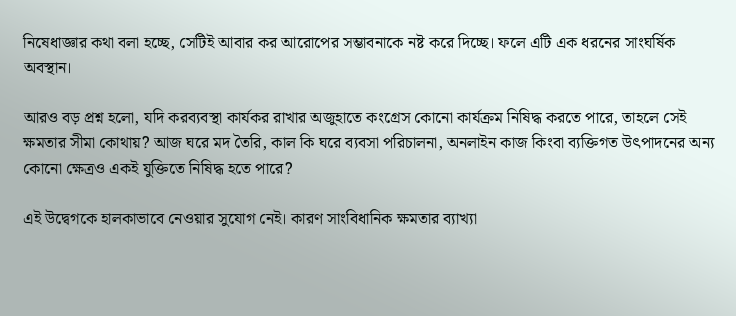নিষেধাজ্ঞার কথা বলা হচ্ছে, সেটিই আবার কর আরোপের সম্ভাবনাকে নষ্ট করে দিচ্ছে। ফলে এটি এক ধরনের সাংঘর্ষিক অবস্থান।

আরও বড় প্রশ্ন হলো, যদি করব্যবস্থা কার্যকর রাখার অজুহাতে কংগ্রেস কোনো কার্যক্রম নিষিদ্ধ করতে পারে, তাহলে সেই ক্ষমতার সীমা কোথায়? আজ ঘরে মদ তৈরি, কাল কি ঘরে ব্যবসা পরিচালনা, অনলাইন কাজ কিংবা ব্যক্তিগত উৎপাদনের অন্য কোনো ক্ষেত্রও একই যুক্তিতে নিষিদ্ধ হতে পারে?

এই উদ্বেগকে হালকাভাবে নেওয়ার সুযোগ নেই। কারণ সাংবিধানিক ক্ষমতার ব্যাখ্যা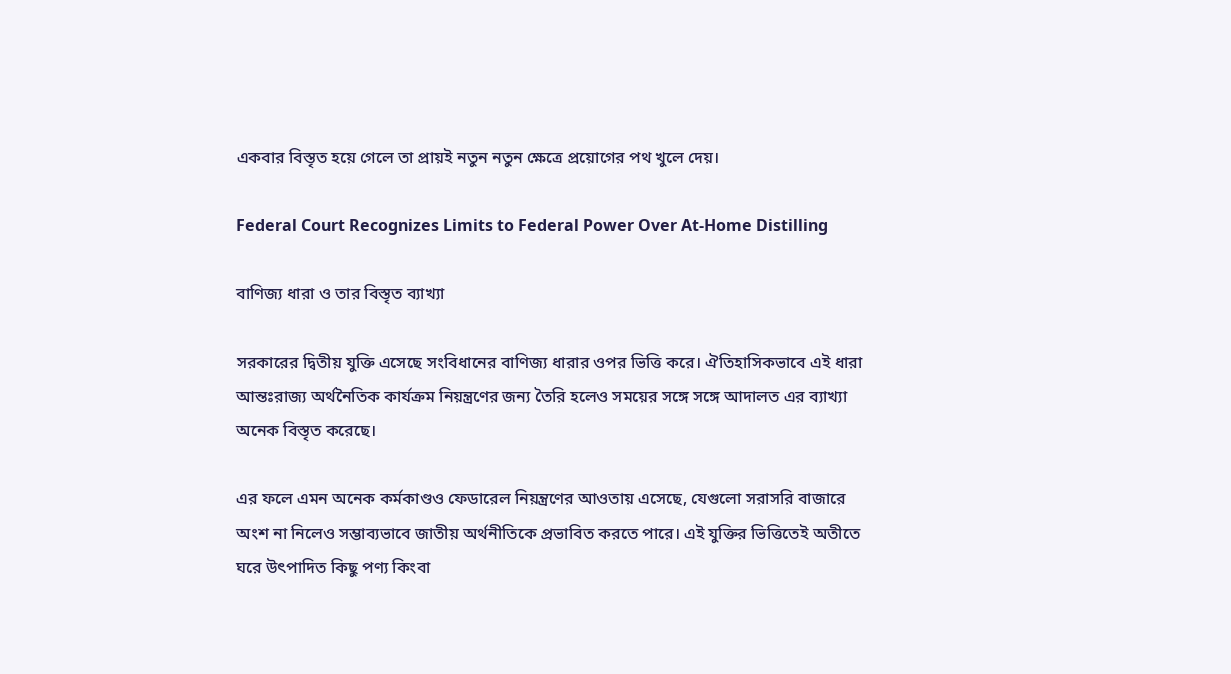একবার বিস্তৃত হয়ে গেলে তা প্রায়ই নতুন নতুন ক্ষেত্রে প্রয়োগের পথ খুলে দেয়।

Federal Court Recognizes Limits to Federal Power Over At-Home Distilling

বাণিজ্য ধারা ও তার বিস্তৃত ব্যাখ্যা

সরকারের দ্বিতীয় যুক্তি এসেছে সংবিধানের বাণিজ্য ধারার ওপর ভিত্তি করে। ঐতিহাসিকভাবে এই ধারা আন্তঃরাজ্য অর্থনৈতিক কার্যক্রম নিয়ন্ত্রণের জন্য তৈরি হলেও সময়ের সঙ্গে সঙ্গে আদালত এর ব্যাখ্যা অনেক বিস্তৃত করেছে।

এর ফলে এমন অনেক কর্মকাণ্ডও ফেডারেল নিয়ন্ত্রণের আওতায় এসেছে, যেগুলো সরাসরি বাজারে অংশ না নিলেও সম্ভাব্যভাবে জাতীয় অর্থনীতিকে প্রভাবিত করতে পারে। এই যুক্তির ভিত্তিতেই অতীতে ঘরে উৎপাদিত কিছু পণ্য কিংবা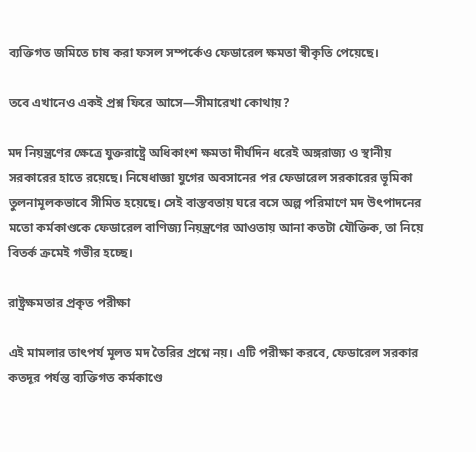ব্যক্তিগত জমিতে চাষ করা ফসল সম্পর্কেও ফেডারেল ক্ষমতা স্বীকৃতি পেয়েছে।

তবে এখানেও একই প্রশ্ন ফিরে আসে—সীমারেখা কোথায়?

মদ নিয়ন্ত্রণের ক্ষেত্রে যুক্তরাষ্ট্রে অধিকাংশ ক্ষমতা দীর্ঘদিন ধরেই অঙ্গরাজ্য ও স্থানীয় সরকারের হাতে রয়েছে। নিষেধাজ্ঞা যুগের অবসানের পর ফেডারেল সরকারের ভূমিকা তুলনামূলকভাবে সীমিত হয়েছে। সেই বাস্তবতায় ঘরে বসে অল্প পরিমাণে মদ উৎপাদনের মতো কর্মকাণ্ডকে ফেডারেল বাণিজ্য নিয়ন্ত্রণের আওতায় আনা কতটা যৌক্তিক, তা নিয়ে বিতর্ক ক্রমেই গভীর হচ্ছে।

রাষ্ট্রক্ষমতার প্রকৃত পরীক্ষা

এই মামলার তাৎপর্য মূলত মদ তৈরির প্রশ্নে নয়। এটি পরীক্ষা করবে, ফেডারেল সরকার কতদূর পর্যন্ত ব্যক্তিগত কর্মকাণ্ডে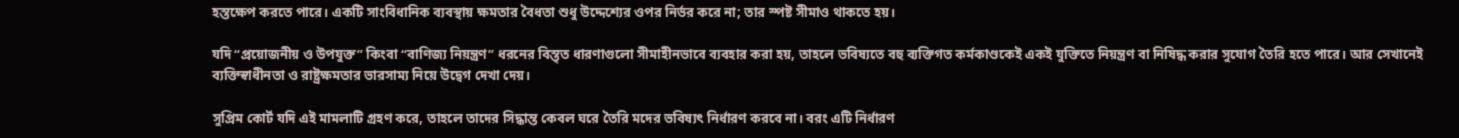হস্তক্ষেপ করতে পারে। একটি সাংবিধানিক ব্যবস্থায় ক্ষমতার বৈধতা শুধু উদ্দেশ্যের ওপর নির্ভর করে না; তার স্পষ্ট সীমাও থাকতে হয়।

যদি “প্রয়োজনীয় ও উপযুক্ত” কিংবা “বাণিজ্য নিয়ন্ত্রণ” ধরনের বিস্তৃত ধারণাগুলো সীমাহীনভাবে ব্যবহার করা হয়, তাহলে ভবিষ্যতে বহু ব্যক্তিগত কর্মকাণ্ডকেই একই যুক্তিতে নিয়ন্ত্রণ বা নিষিদ্ধ করার সুযোগ তৈরি হতে পারে। আর সেখানেই ব্যক্তিস্বাধীনতা ও রাষ্ট্রক্ষমতার ভারসাম্য নিয়ে উদ্বেগ দেখা দেয়।

সুপ্রিম কোর্ট যদি এই মামলাটি গ্রহণ করে, তাহলে তাদের সিদ্ধান্ত কেবল ঘরে তৈরি মদের ভবিষ্যৎ নির্ধারণ করবে না। বরং এটি নির্ধারণ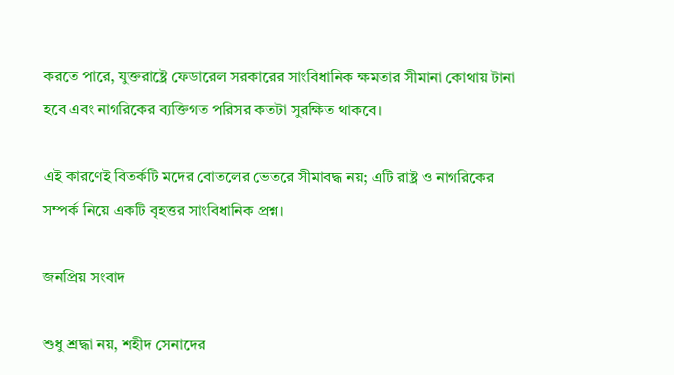করতে পারে, যুক্তরাষ্ট্রে ফেডারেল সরকারের সাংবিধানিক ক্ষমতার সীমানা কোথায় টানা হবে এবং নাগরিকের ব্যক্তিগত পরিসর কতটা সুরক্ষিত থাকবে।

এই কারণেই বিতর্কটি মদের বোতলের ভেতরে সীমাবদ্ধ নয়; এটি রাষ্ট্র ও নাগরিকের সম্পর্ক নিয়ে একটি বৃহত্তর সাংবিধানিক প্রশ্ন।

জনপ্রিয় সংবাদ

শুধু শ্রদ্ধা নয়, শহীদ সেনাদের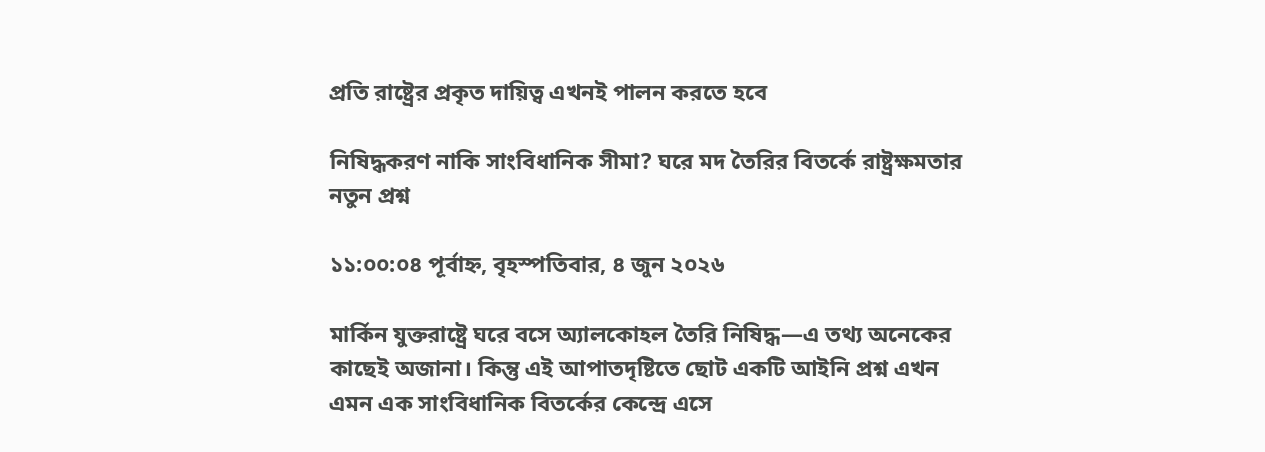প্রতি রাষ্ট্রের প্রকৃত দায়িত্ব এখনই পালন করতে হবে

নিষিদ্ধকরণ নাকি সাংবিধানিক সীমা? ঘরে মদ তৈরির বিতর্কে রাষ্ট্রক্ষমতার নতুন প্রশ্ন

১১:০০:০৪ পূর্বাহ্ন, বৃহস্পতিবার, ৪ জুন ২০২৬

মার্কিন যুক্তরাষ্ট্রে ঘরে বসে অ্যালকোহল তৈরি নিষিদ্ধ—এ তথ্য অনেকের কাছেই অজানা। কিন্তু এই আপাতদৃষ্টিতে ছোট একটি আইনি প্রশ্ন এখন এমন এক সাংবিধানিক বিতর্কের কেন্দ্রে এসে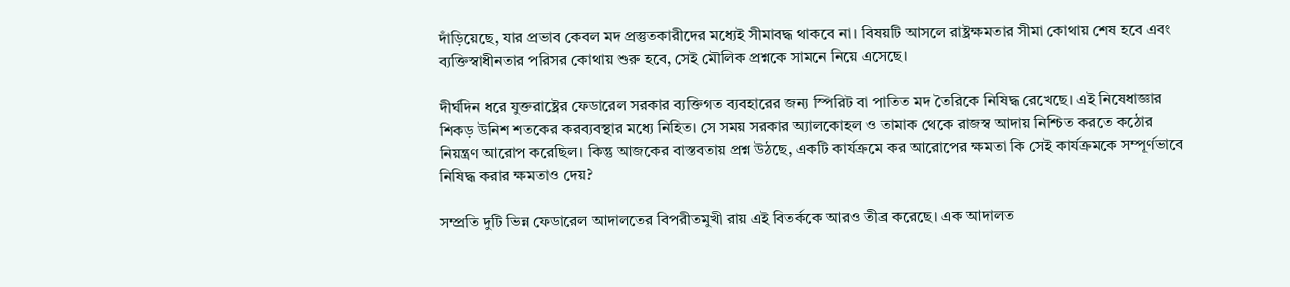দাঁড়িয়েছে, যার প্রভাব কেবল মদ প্রস্তুতকারীদের মধ্যেই সীমাবদ্ধ থাকবে না। বিষয়টি আসলে রাষ্ট্রক্ষমতার সীমা কোথায় শেষ হবে এবং ব্যক্তিস্বাধীনতার পরিসর কোথায় শুরু হবে, সেই মৌলিক প্রশ্নকে সামনে নিয়ে এসেছে।

দীর্ঘদিন ধরে যুক্তরাষ্ট্রের ফেডারেল সরকার ব্যক্তিগত ব্যবহারের জন্য স্পিরিট বা পাতিত মদ তৈরিকে নিষিদ্ধ রেখেছে। এই নিষেধাজ্ঞার শিকড় উনিশ শতকের করব্যবস্থার মধ্যে নিহিত। সে সময় সরকার অ্যালকোহল ও তামাক থেকে রাজস্ব আদায় নিশ্চিত করতে কঠোর নিয়ন্ত্রণ আরোপ করেছিল। কিন্তু আজকের বাস্তবতায় প্রশ্ন উঠছে, একটি কার্যক্রমে কর আরোপের ক্ষমতা কি সেই কার্যক্রমকে সম্পূর্ণভাবে নিষিদ্ধ করার ক্ষমতাও দেয়?

সম্প্রতি দুটি ভিন্ন ফেডারেল আদালতের বিপরীতমুখী রায় এই বিতর্ককে আরও তীব্র করেছে। এক আদালত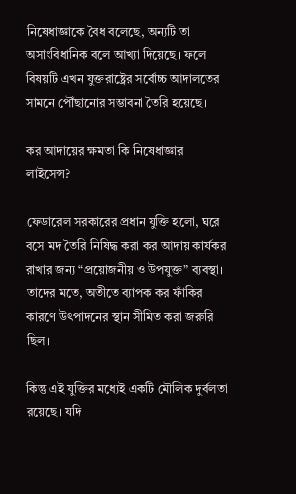নিষেধাজ্ঞাকে বৈধ বলেছে, অন্যটি তা অসাংবিধানিক বলে আখ্যা দিয়েছে। ফলে বিষয়টি এখন যুক্তরাষ্ট্রের সর্বোচ্চ আদালতের সামনে পৌঁছানোর সম্ভাবনা তৈরি হয়েছে।

কর আদায়ের ক্ষমতা কি নিষেধাজ্ঞার লাইসেন্স?

ফেডারেল সরকারের প্রধান যুক্তি হলো, ঘরে বসে মদ তৈরি নিষিদ্ধ করা কর আদায় কার্যকর রাখার জন্য “প্রয়োজনীয় ও উপযুক্ত” ব্যবস্থা। তাদের মতে, অতীতে ব্যাপক কর ফাঁকির কারণে উৎপাদনের স্থান সীমিত করা জরুরি ছিল।

কিন্তু এই যুক্তির মধ্যেই একটি মৌলিক দুর্বলতা রয়েছে। যদি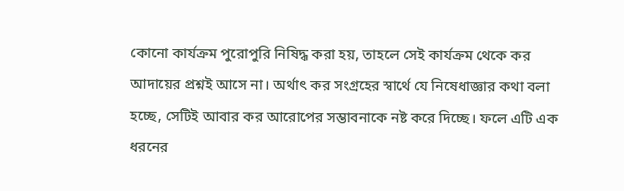কোনো কার্যক্রম পুরোপুরি নিষিদ্ধ করা হয়, তাহলে সেই কার্যক্রম থেকে কর আদায়ের প্রশ্নই আসে না। অর্থাৎ কর সংগ্রহের স্বার্থে যে নিষেধাজ্ঞার কথা বলা হচ্ছে, সেটিই আবার কর আরোপের সম্ভাবনাকে নষ্ট করে দিচ্ছে। ফলে এটি এক ধরনের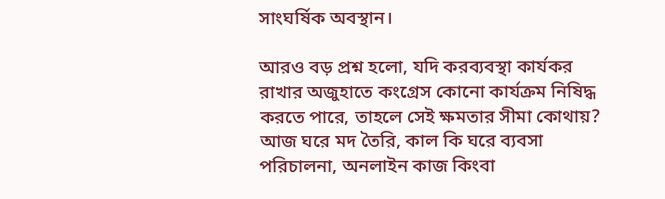সাংঘর্ষিক অবস্থান।

আরও বড় প্রশ্ন হলো, যদি করব্যবস্থা কার্যকর রাখার অজুহাতে কংগ্রেস কোনো কার্যক্রম নিষিদ্ধ করতে পারে, তাহলে সেই ক্ষমতার সীমা কোথায়? আজ ঘরে মদ তৈরি, কাল কি ঘরে ব্যবসা পরিচালনা, অনলাইন কাজ কিংবা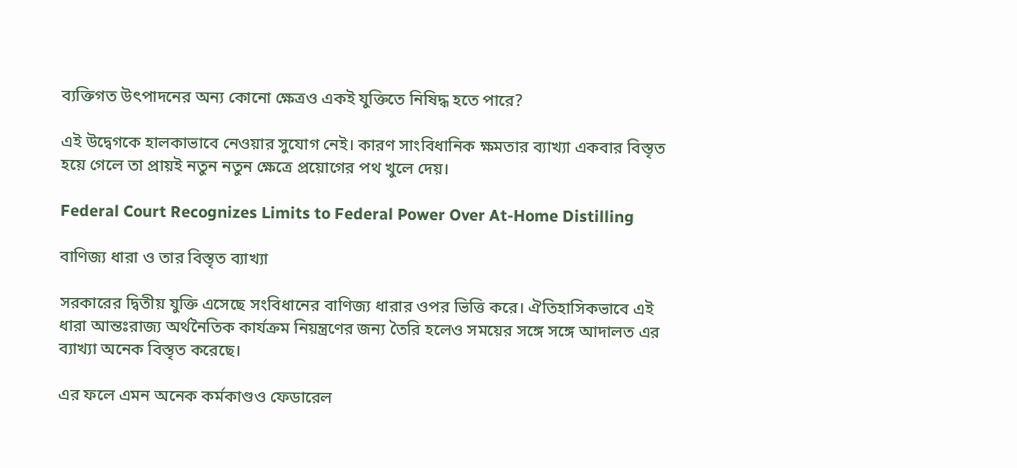ব্যক্তিগত উৎপাদনের অন্য কোনো ক্ষেত্রও একই যুক্তিতে নিষিদ্ধ হতে পারে?

এই উদ্বেগকে হালকাভাবে নেওয়ার সুযোগ নেই। কারণ সাংবিধানিক ক্ষমতার ব্যাখ্যা একবার বিস্তৃত হয়ে গেলে তা প্রায়ই নতুন নতুন ক্ষেত্রে প্রয়োগের পথ খুলে দেয়।

Federal Court Recognizes Limits to Federal Power Over At-Home Distilling

বাণিজ্য ধারা ও তার বিস্তৃত ব্যাখ্যা

সরকারের দ্বিতীয় যুক্তি এসেছে সংবিধানের বাণিজ্য ধারার ওপর ভিত্তি করে। ঐতিহাসিকভাবে এই ধারা আন্তঃরাজ্য অর্থনৈতিক কার্যক্রম নিয়ন্ত্রণের জন্য তৈরি হলেও সময়ের সঙ্গে সঙ্গে আদালত এর ব্যাখ্যা অনেক বিস্তৃত করেছে।

এর ফলে এমন অনেক কর্মকাণ্ডও ফেডারেল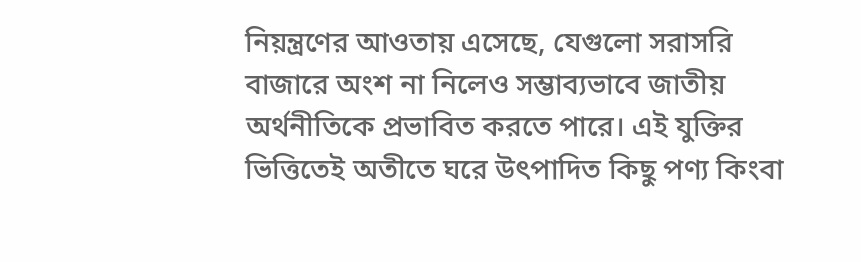নিয়ন্ত্রণের আওতায় এসেছে, যেগুলো সরাসরি বাজারে অংশ না নিলেও সম্ভাব্যভাবে জাতীয় অর্থনীতিকে প্রভাবিত করতে পারে। এই যুক্তির ভিত্তিতেই অতীতে ঘরে উৎপাদিত কিছু পণ্য কিংবা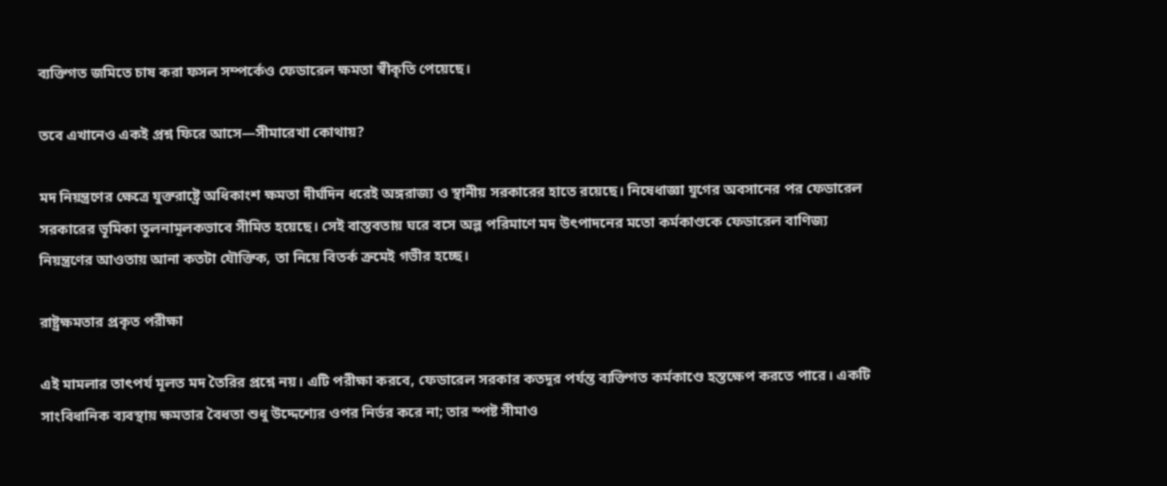ব্যক্তিগত জমিতে চাষ করা ফসল সম্পর্কেও ফেডারেল ক্ষমতা স্বীকৃতি পেয়েছে।

তবে এখানেও একই প্রশ্ন ফিরে আসে—সীমারেখা কোথায়?

মদ নিয়ন্ত্রণের ক্ষেত্রে যুক্তরাষ্ট্রে অধিকাংশ ক্ষমতা দীর্ঘদিন ধরেই অঙ্গরাজ্য ও স্থানীয় সরকারের হাতে রয়েছে। নিষেধাজ্ঞা যুগের অবসানের পর ফেডারেল সরকারের ভূমিকা তুলনামূলকভাবে সীমিত হয়েছে। সেই বাস্তবতায় ঘরে বসে অল্প পরিমাণে মদ উৎপাদনের মতো কর্মকাণ্ডকে ফেডারেল বাণিজ্য নিয়ন্ত্রণের আওতায় আনা কতটা যৌক্তিক, তা নিয়ে বিতর্ক ক্রমেই গভীর হচ্ছে।

রাষ্ট্রক্ষমতার প্রকৃত পরীক্ষা

এই মামলার তাৎপর্য মূলত মদ তৈরির প্রশ্নে নয়। এটি পরীক্ষা করবে, ফেডারেল সরকার কতদূর পর্যন্ত ব্যক্তিগত কর্মকাণ্ডে হস্তক্ষেপ করতে পারে। একটি সাংবিধানিক ব্যবস্থায় ক্ষমতার বৈধতা শুধু উদ্দেশ্যের ওপর নির্ভর করে না; তার স্পষ্ট সীমাও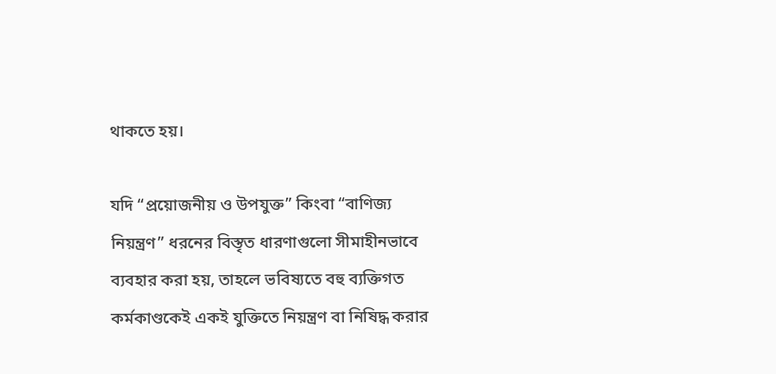থাকতে হয়।

যদি “প্রয়োজনীয় ও উপযুক্ত” কিংবা “বাণিজ্য নিয়ন্ত্রণ” ধরনের বিস্তৃত ধারণাগুলো সীমাহীনভাবে ব্যবহার করা হয়, তাহলে ভবিষ্যতে বহু ব্যক্তিগত কর্মকাণ্ডকেই একই যুক্তিতে নিয়ন্ত্রণ বা নিষিদ্ধ করার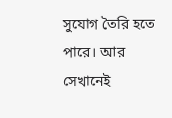সুযোগ তৈরি হতে পারে। আর সেখানেই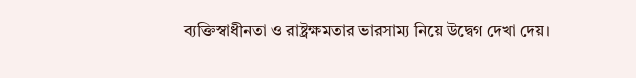ব্যক্তিস্বাধীনতা ও রাষ্ট্রক্ষমতার ভারসাম্য নিয়ে উদ্বেগ দেখা দেয়।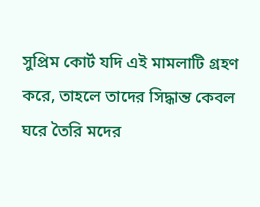সুপ্রিম কোর্ট যদি এই মামলাটি গ্রহণ করে, তাহলে তাদের সিদ্ধান্ত কেবল ঘরে তৈরি মদের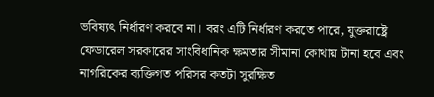ভবিষ্যৎ নির্ধারণ করবে না। বরং এটি নির্ধারণ করতে পারে, যুক্তরাষ্ট্রে ফেডারেল সরকারের সাংবিধানিক ক্ষমতার সীমানা কোথায় টানা হবে এবং নাগরিকের ব্যক্তিগত পরিসর কতটা সুরক্ষিত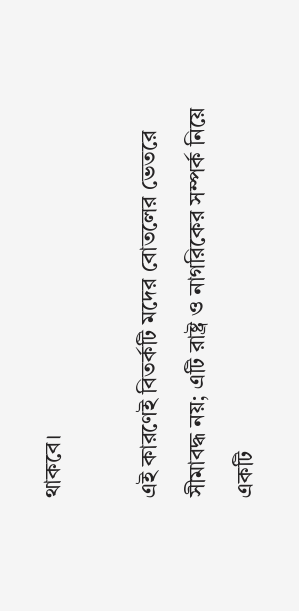থাকবে।

এই কারণেই বিতর্কটি মদের বোতলের ভেতরে সীমাবদ্ধ নয়; এটি রাষ্ট্র ও নাগরিকের সম্পর্ক নিয়ে একটি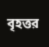বৃহত্তর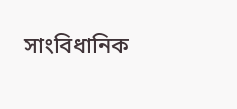সাংবিধানিক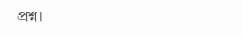প্রশ্ন।